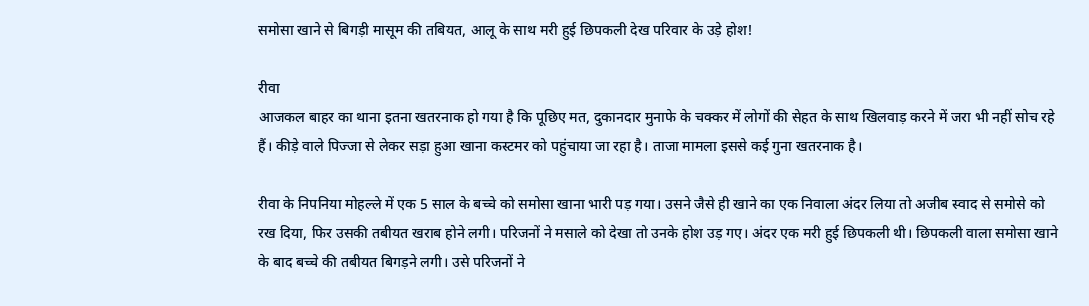समोसा खाने से बिगड़ी मासूम की तबियत, आलू के साथ मरी हुई छिपकली देख परिवार के उड़े होश!

रीवा
आजकल बाहर का थाना इतना खतरनाक हो गया है कि पूछिए मत, दुकानदार मुनाफे के चक्कर में लोगों की सेहत के साथ खिलवाड़ करने में जरा भी नहीं सोच रहे हैं। कीड़े वाले पिज्जा से लेकर सड़ा हुआ खाना कस्टमर को पहुंचाया जा रहा है। ताजा मामला इससे कई गुना खतरनाक है।

रीवा के निपनिया मोहल्ले में एक 5 साल के बच्चे को समोसा खाना भारी पड़ गया। उसने जैसे ही खाने का एक निवाला अंदर लिया तो अजीब स्वाद से समोसे को रख दिया, फिर उसकी तबीयत खराब होने लगी। परिजनों ने मसाले को देखा तो उनके होश उड़ गए। अंदर एक मरी हुई छिपकली थी। छिपकली वाला समोसा खाने के बाद बच्चे की तबीयत बिगड़ने लगी। उसे परिजनों ने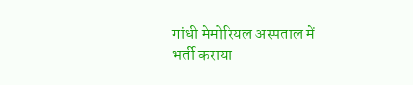गांधी मेमोरियल अस्पताल में भर्ती कराया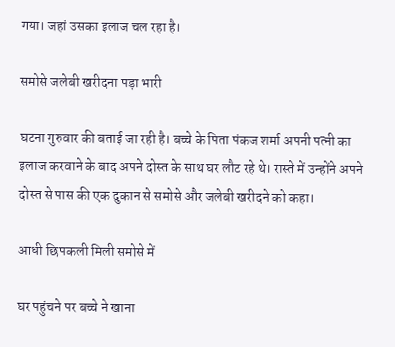गया। जहां उसका इलाज चल रहा है।

समोसे जलेबी खरीदना पड़ा भारी

घटना गुरुवार की बताई जा रही है। बच्चे के पिता पंकज शर्मा अपनी पत्नी का इलाज करवाने के बाद अपने दोस्त के साथ घर लौट रहे थे। रास्ते में उन्होंने अपने दोस्त से पास की एक दुकान से समोसे और जलेबी खरीदने को कहा।

आधी छिपकली मिली समोसे में

घर पहुंचने पर बच्चे ने खाना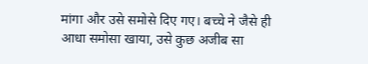मांगा और उसे समोसे दिए गए। बच्चे ने जैसे ही आधा समोसा खाया, उसे कुछ अजीब सा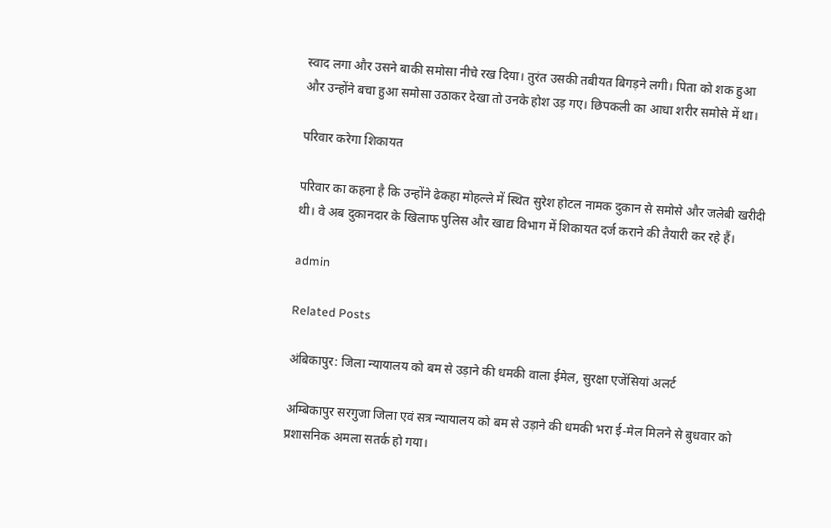स्वाद लगा और उसने बाकी समोसा नीचे रख दिया। तुरंत उसकी तबीयत बिगड़ने लगी। पिता को शक हुआ और उन्होंने बचा हुआ समोसा उठाकर देखा तो उनके होश उड़ गए। छिपकली का आधा शरीर समोसे में था।

परिवार करेगा शिकायत

परिवार का कहना है कि उन्होंने ढेकहा मोहल्ले में स्थित सुरेश होटल नामक दुकान से समोसे और जलेबी खरीदी थी। वे अब दुकानदार के खिलाफ पुलिस और खाद्य विभाग में शिकायत दर्ज कराने की तैयारी कर रहे हैं।

admin

Related Posts

अंबिकापुर: जिला न्यायालय को बम से उड़ाने की धमकी वाला ईमेल, सुरक्षा एजेंसियां अलर्ट

अम्बिकापुर सरगुजा जिला एवं सत्र न्यायालय को बम से उड़ाने की धमकी भरा ई-मेल मिलने से बुधवार को प्रशासनिक अमला सतर्क हो गया।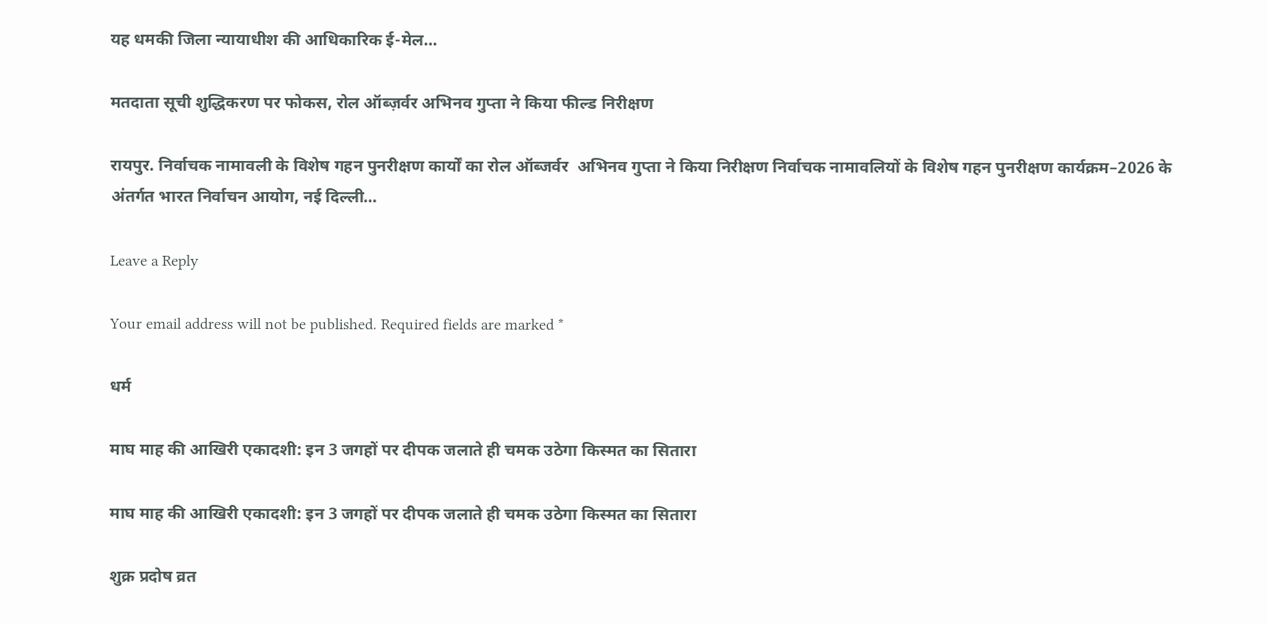यह धमकी जिला न्यायाधीश की आधिकारिक ई-मेल…

मतदाता सूची शुद्धिकरण पर फोकस, रोल ऑब्ज़र्वर अभिनव गुप्ता ने किया फील्ड निरीक्षण

रायपुर. निर्वाचक नामावली के विशेष गहन पुनरीक्षण कार्यों का रोल ऑब्जर्वर  अभिनव गुप्ता ने किया निरीक्षण निर्वाचक नामावलियों के विशेष गहन पुनरीक्षण कार्यक्रम–2026 के अंतर्गत भारत निर्वाचन आयोग, नई दिल्ली…

Leave a Reply

Your email address will not be published. Required fields are marked *

धर्म

माघ माह की आखिरी एकादशी: इन 3 जगहों पर दीपक जलाते ही चमक उठेगा किस्मत का सितारा

माघ माह की आखिरी एकादशी: इन 3 जगहों पर दीपक जलाते ही चमक उठेगा किस्मत का सितारा

शुक्र प्रदोष व्रत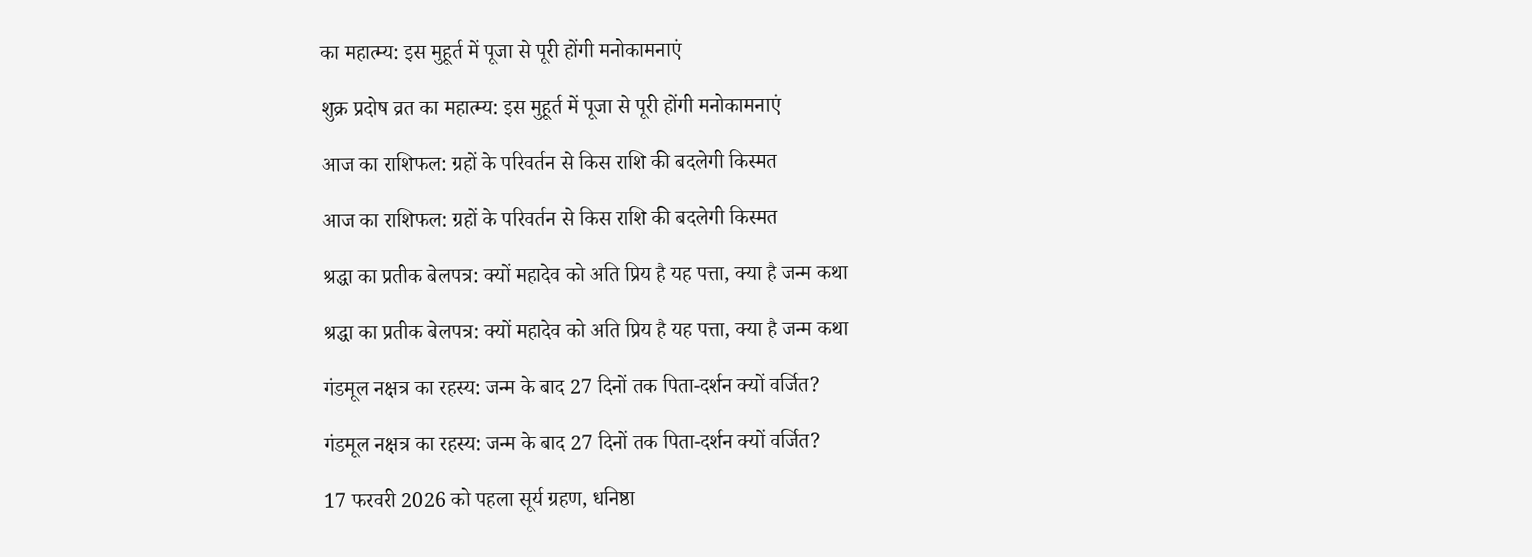का महात्म्य: इस मुहूर्त में पूजा से पूरी होंगी मनोकामनाएं

शुक्र प्रदोष व्रत का महात्म्य: इस मुहूर्त में पूजा से पूरी होंगी मनोकामनाएं

आज का राशिफल: ग्रहों के परिवर्तन से किस राशि की बदलेगी किस्मत

आज का राशिफल: ग्रहों के परिवर्तन से किस राशि की बदलेगी किस्मत

श्रद्धा का प्रतीक बेलपत्र: क्यों महादेव को अति प्रिय है यह पत्ता, क्या है जन्म कथा

श्रद्धा का प्रतीक बेलपत्र: क्यों महादेव को अति प्रिय है यह पत्ता, क्या है जन्म कथा

गंडमूल नक्षत्र का रहस्य: जन्म के बाद 27 दिनों तक पिता-दर्शन क्यों वर्जित?

गंडमूल नक्षत्र का रहस्य: जन्म के बाद 27 दिनों तक पिता-दर्शन क्यों वर्जित?

17 फरवरी 2026 को पहला सूर्य ग्रहण, धनिष्ठा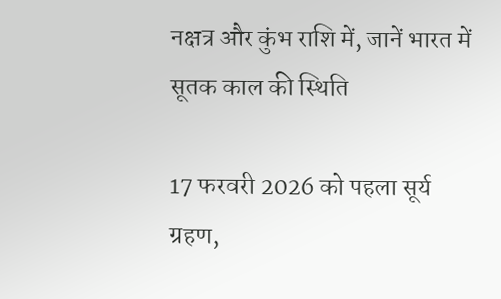नक्षत्र और कुंभ राशि में, जानें भारत में सूतक काल की स्थिति

17 फरवरी 2026 को पहला सूर्य ग्रहण,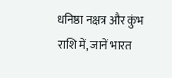धनिष्ठा नक्षत्र और कुंभ राशि में, जानें भारत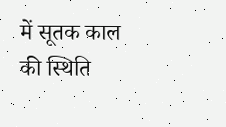में सूतक काल की स्थिति